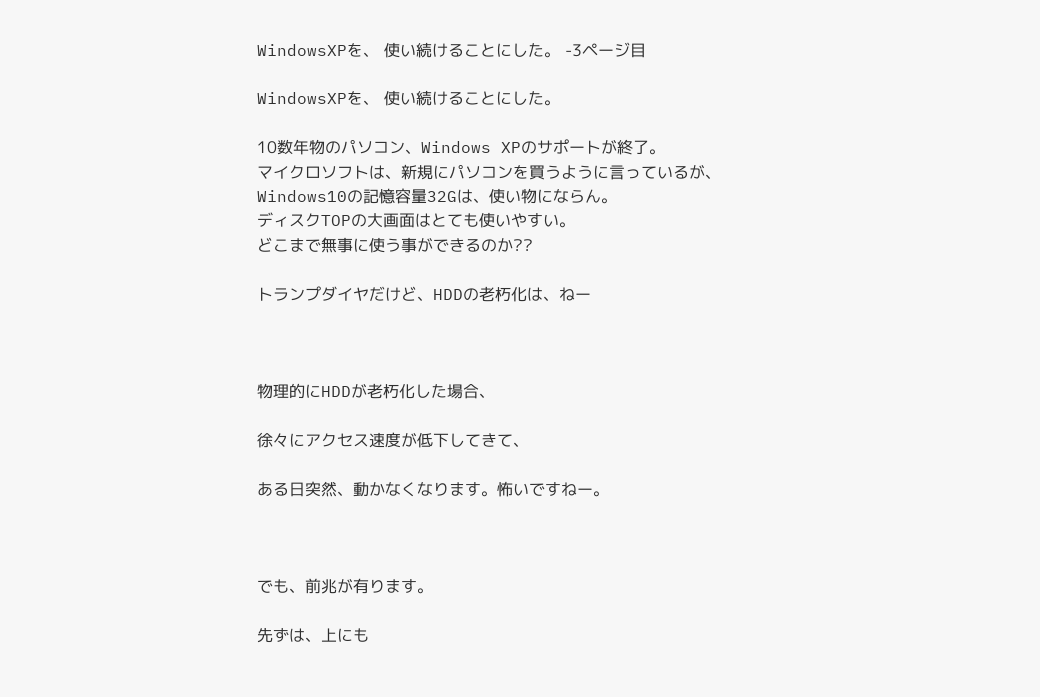WindowsXPを、 使い続けることにした。 -3ページ目

WindowsXPを、 使い続けることにした。

10数年物のパソコン、Windows XPのサポートが終了。
マイクロソフトは、新規にパソコンを買うように言っているが、
Windows10の記憶容量32Gは、使い物にならん。
ディスクTOPの大画面はとても使いやすい。
どこまで無事に使う事ができるのか??

トランプダイヤだけど、HDDの老朽化は、ねー



物理的にHDDが老朽化した場合、

徐々にアクセス速度が低下してきて、

ある日突然、動かなくなります。怖いですねー。



でも、前兆が有ります。

先ずは、上にも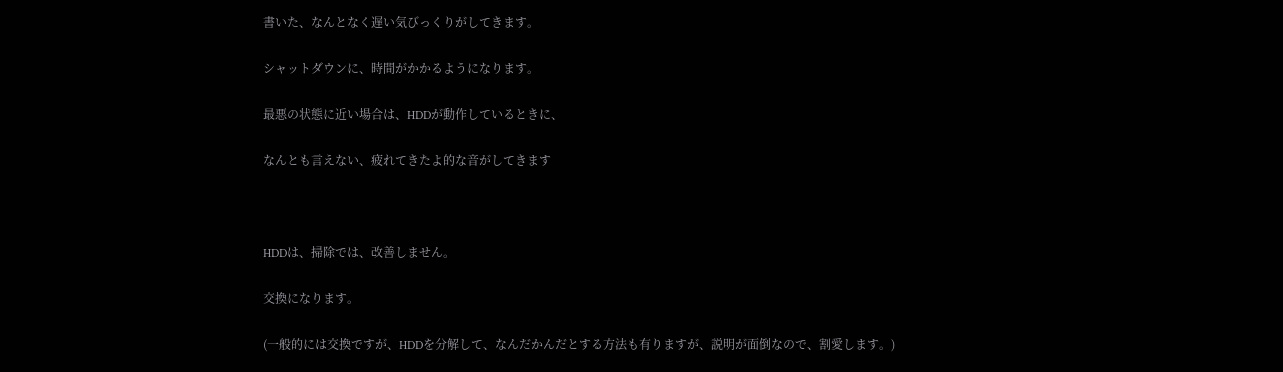書いた、なんとなく遅い気びっくりがしてきます。

シャットダウンに、時間がかかるようになります。

最悪の状態に近い場合は、HDDが動作しているときに、

なんとも言えない、疲れてきたよ的な音がしてきます



HDDは、掃除では、改善しません。

交換になります。

(一般的には交換ですが、HDDを分解して、なんだかんだとする方法も有りますが、説明が面倒なので、割愛します。)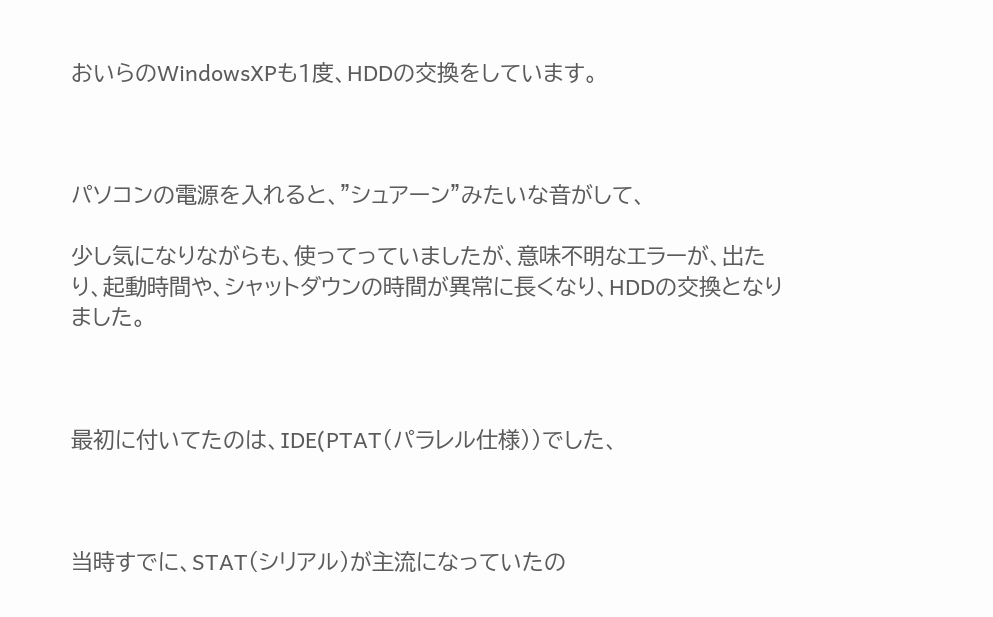おいらのWindowsXPも1度、HDDの交換をしています。



パソコンの電源を入れると、”シュアーン”みたいな音がして、

少し気になりながらも、使ってっていましたが、意味不明なエラーが、出たり、起動時間や、シャットダウンの時間が異常に長くなり、HDDの交換となりました。



最初に付いてたのは、IDE(PTAT(パラレル仕様))でした、



当時すでに、STAT(シリアル)が主流になっていたの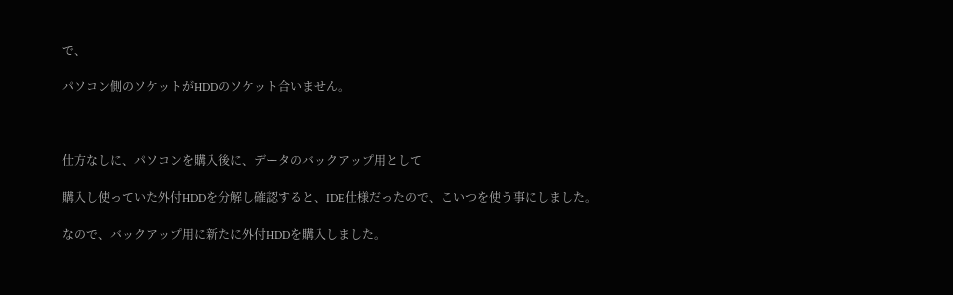で、

パソコン側のソケットがHDDのソケット合いません。



仕方なしに、パソコンを購入後に、データのバックアップ用として

購入し使っていた外付HDDを分解し確認すると、IDE仕様だったので、こいつを使う事にしました。

なので、バックアップ用に新たに外付HDDを購入しました。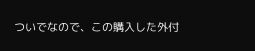ついでなので、この購入した外付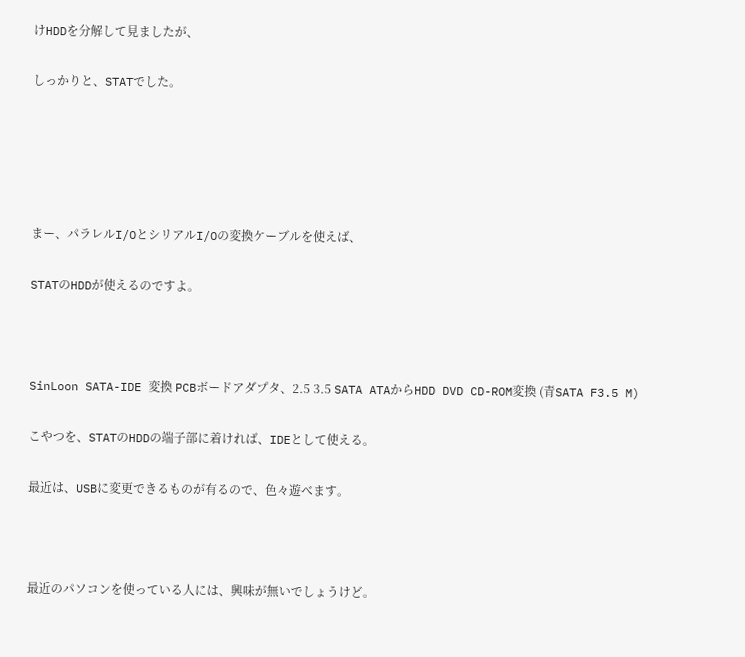けHDDを分解して見ましたが、

しっかりと、STATでした。





まー、パラレルI/OとシリアルI/Oの変換ケーブルを使えば、

STATのHDDが使えるのですよ。



SinLoon SATA-IDE 変換 PCBボードアダプタ、2.5 3.5 SATA ATAからHDD DVD CD-ROM変換 (青SATA F3.5 M)

こやつを、STATのHDDの端子部に着ければ、IDEとして使える。

最近は、USBに変更できるものが有るので、色々遊べます。



最近のパソコンを使っている人には、興味が無いでしょうけど。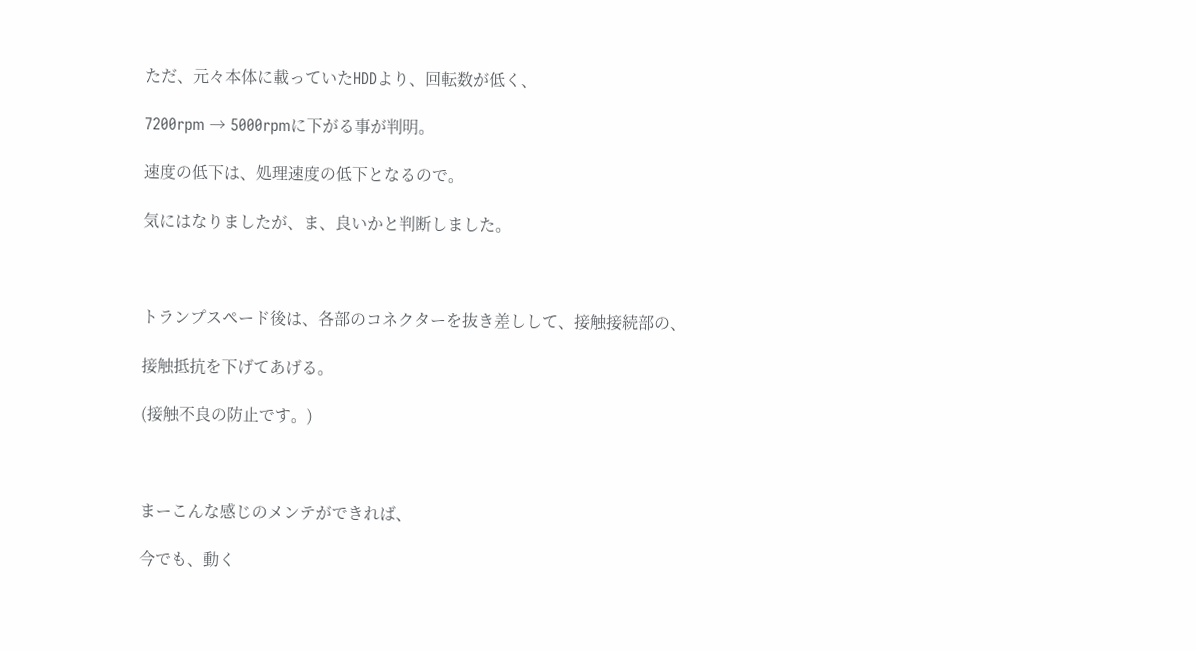ただ、元々本体に載っていたHDDより、回転数が低く、

7200rpm → 5000rpmに下がる事が判明。

速度の低下は、処理速度の低下となるので。

気にはなりましたが、ま、良いかと判断しました。



トランプスペード後は、各部のコネクターを抜き差しして、接触接続部の、

接触抵抗を下げてあげる。

(接触不良の防止です。)



まーこんな感じのメンテができれば、

今でも、動く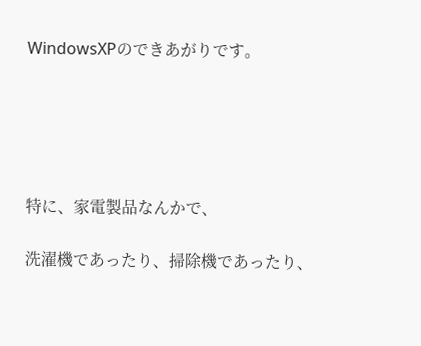WindowsXPのできあがりです。





特に、家電製品なんかで、

洗濯機であったり、掃除機であったり、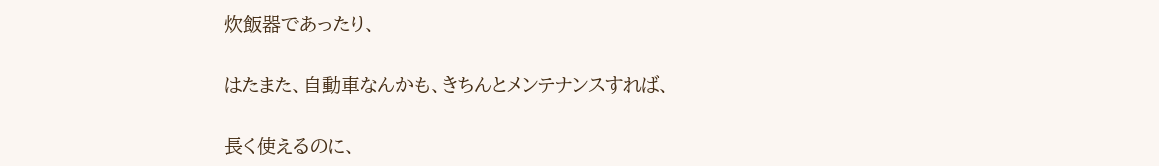炊飯器であったり、

はたまた、自動車なんかも、きちんとメンテナンスすれば、

長く使えるのに、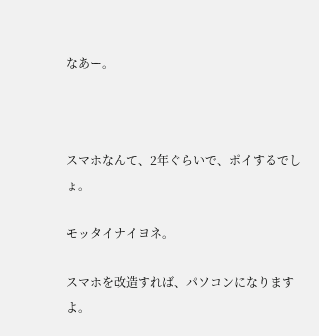なあー。



スマホなんて、2年ぐらいで、ポイするでしょ。

モッタイナイヨネ。

スマホを改造すれば、パソコンになりますよ。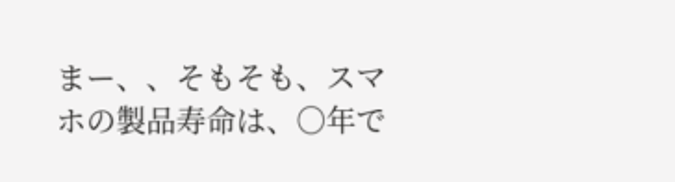まー、、そもそも、スマホの製品寿命は、○年で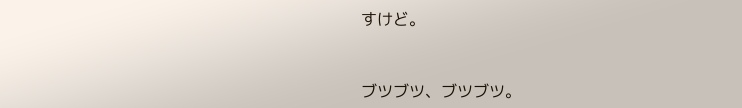すけど。



ブツブツ、ブツブツ。